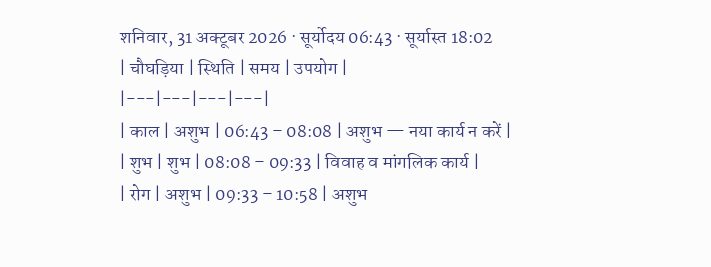शनिवार, 31 अक्टूबर 2026 · सूर्योदय 06:43 · सूर्यास्त 18:02
| चौघड़िया | स्थिति | समय | उपयोग |
|---|---|---|---|
| काल | अशुभ | 06:43 – 08:08 | अशुभ — नया कार्य न करें |
| शुभ | शुभ | 08:08 – 09:33 | विवाह व मांगलिक कार्य |
| रोग | अशुभ | 09:33 – 10:58 | अशुभ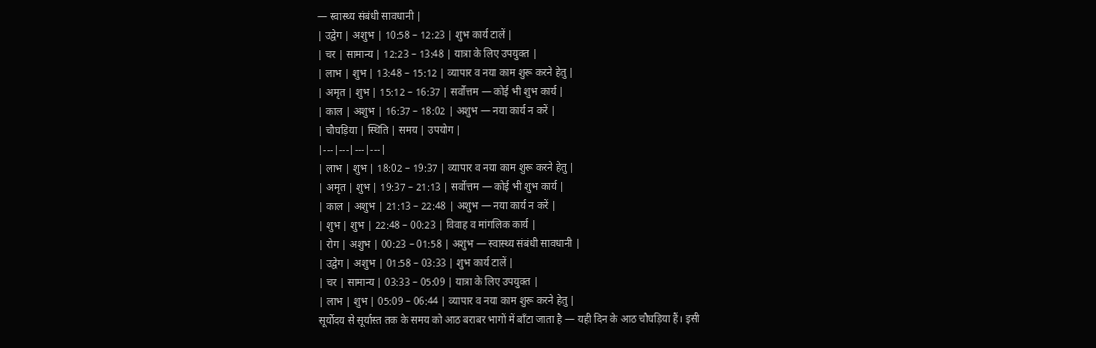— स्वास्थ्य संबंधी सावधानी |
| उद्वेग | अशुभ | 10:58 – 12:23 | शुभ कार्य टालें |
| चर | सामान्य | 12:23 – 13:48 | यात्रा के लिए उपयुक्त |
| लाभ | शुभ | 13:48 – 15:12 | व्यापार व नया काम शुरू करने हेतु |
| अमृत | शुभ | 15:12 – 16:37 | सर्वोत्तम — कोई भी शुभ कार्य |
| काल | अशुभ | 16:37 – 18:02 | अशुभ — नया कार्य न करें |
| चौघड़िया | स्थिति | समय | उपयोग |
|---|---|---|---|
| लाभ | शुभ | 18:02 – 19:37 | व्यापार व नया काम शुरू करने हेतु |
| अमृत | शुभ | 19:37 – 21:13 | सर्वोत्तम — कोई भी शुभ कार्य |
| काल | अशुभ | 21:13 – 22:48 | अशुभ — नया कार्य न करें |
| शुभ | शुभ | 22:48 – 00:23 | विवाह व मांगलिक कार्य |
| रोग | अशुभ | 00:23 – 01:58 | अशुभ — स्वास्थ्य संबंधी सावधानी |
| उद्वेग | अशुभ | 01:58 – 03:33 | शुभ कार्य टालें |
| चर | सामान्य | 03:33 – 05:09 | यात्रा के लिए उपयुक्त |
| लाभ | शुभ | 05:09 – 06:44 | व्यापार व नया काम शुरू करने हेतु |
सूर्योदय से सूर्यास्त तक के समय को आठ बराबर भागों में बाँटा जाता है — यही दिन के आठ चौघड़िया हैं। इसी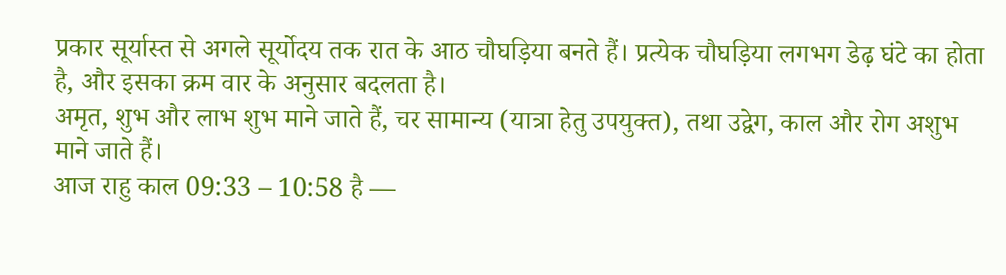प्रकार सूर्यास्त से अगले सूर्योदय तक रात के आठ चौघड़िया बनते हैं। प्रत्येक चौघड़िया लगभग डेढ़ घंटे का होता है, और इसका क्रम वार के अनुसार बदलता है।
अमृत, शुभ और लाभ शुभ माने जाते हैं, चर सामान्य (यात्रा हेतु उपयुक्त), तथा उद्वेग, काल और रोग अशुभ माने जाते हैं।
आज राहु काल 09:33 – 10:58 है —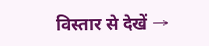विस्तार से देखें →